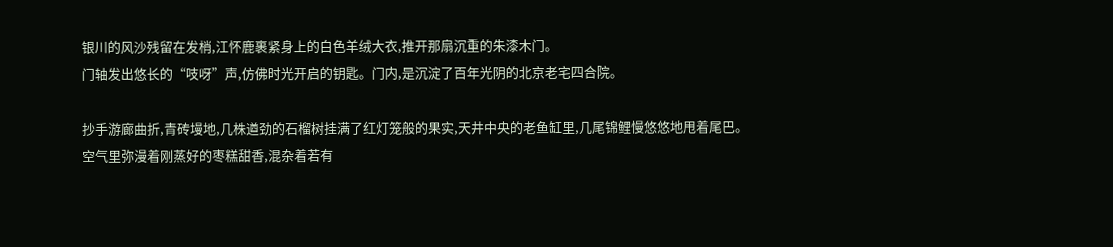银川的风沙残留在发梢,江怀鹿裹紧身上的白色羊绒大衣,推开那扇沉重的朱漆木门。
门轴发出悠长的“吱呀”声,仿佛时光开启的钥匙。门内,是沉淀了百年光阴的北京老宅四合院。

抄手游廊曲折,青砖墁地,几株遒劲的石榴树挂满了红灯笼般的果实,天井中央的老鱼缸里,几尾锦鲤慢悠悠地甩着尾巴。
空气里弥漫着刚蒸好的枣糕甜香,混杂着若有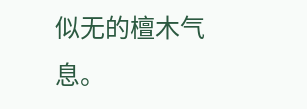似无的檀木气息。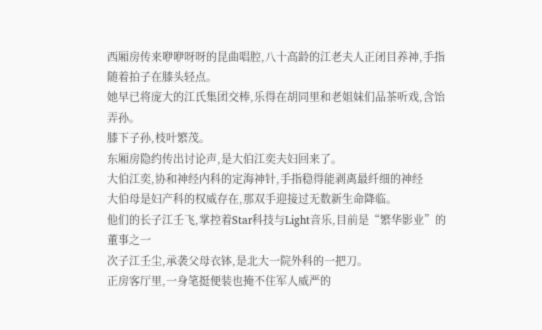西厢房传来咿咿呀呀的昆曲唱腔,八十高龄的江老夫人正闭目养神,手指随着拍子在膝头轻点。
她早已将庞大的江氏集团交棒,乐得在胡同里和老姐妹们品茶听戏,含饴弄孙。
膝下子孙,枝叶繁茂。
东厢房隐约传出讨论声,是大伯江奕夫妇回来了。
大伯江奕,协和神经内科的定海神针,手指稳得能剥离最纤细的神经
大伯母是妇产科的权威存在,那双手迎接过无数新生命降临。
他们的长子江壬飞,掌控着Star科技与Light音乐,目前是“繁华影业”的董事之一
次子江壬尘,承袭父母衣钵,是北大一院外科的一把刀。
正房客厅里,一身笔挺便装也掩不住军人威严的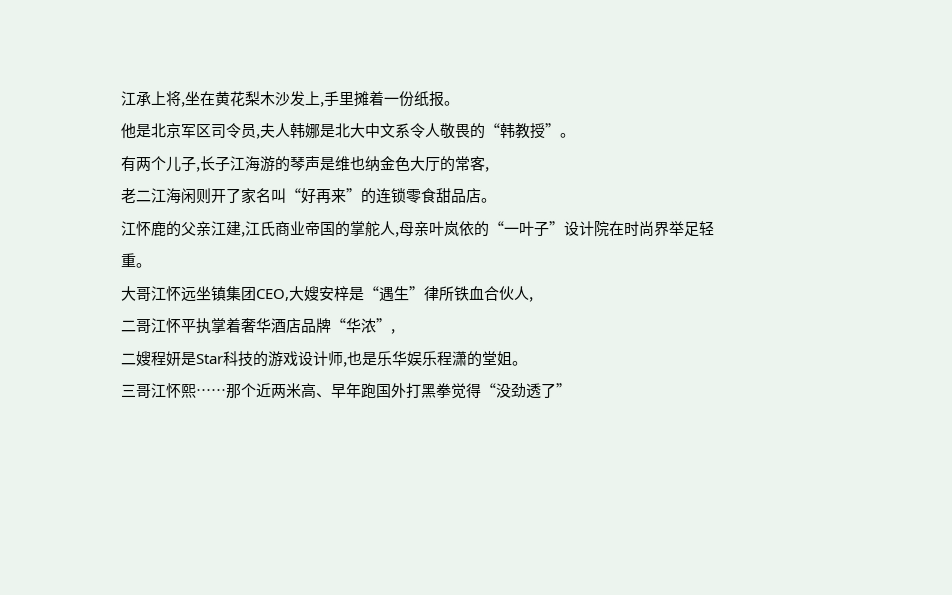江承上将,坐在黄花梨木沙发上,手里摊着一份纸报。
他是北京军区司令员,夫人韩娜是北大中文系令人敬畏的“韩教授”。
有两个儿子,长子江海游的琴声是维也纳金色大厅的常客,
老二江海闲则开了家名叫“好再来”的连锁零食甜品店。
江怀鹿的父亲江建,江氏商业帝国的掌舵人,母亲叶岚依的“一叶子”设计院在时尚界举足轻重。
大哥江怀远坐镇集团CEO,大嫂安梓是“遇生”律所铁血合伙人,
二哥江怀平执掌着奢华酒店品牌“华浓”,
二嫂程妍是Star科技的游戏设计师,也是乐华娱乐程潇的堂姐。
三哥江怀熙……那个近两米高、早年跑国外打黑拳觉得“没劲透了”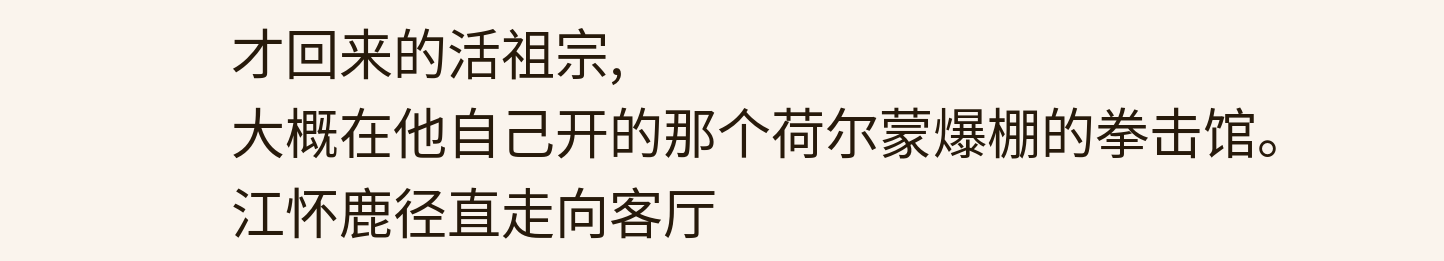才回来的活祖宗,
大概在他自己开的那个荷尔蒙爆棚的拳击馆。
江怀鹿径直走向客厅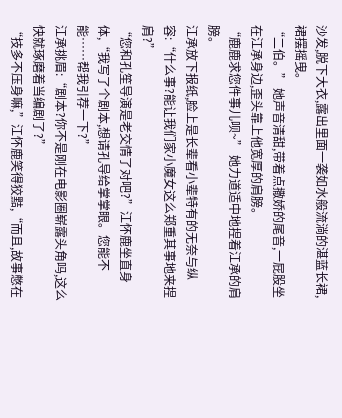沙发,脱下大衣,露出里面一袭如水般流淌的湛蓝长裙,裙摆摇曳。
“二伯。” 她声音清甜,带着点撒娇的尾音,一屁股坐在江承身边,歪头靠上他宽厚的肩膀。
“鹿鹿求您件事儿呗~” 她力道适中地捏着江承的肩膀。
江承放下报纸,脸上是长辈看小辈特有的无奈与纵容:“什么事?能让我们家小魔女这么郑重其事地来捏肩?”
“您和孔笙导演是老交情了对吧?”江怀鹿坐直身体,“我写了个剧本,想请孔导给掌掌眼。您能不能……帮我引荐一下?”
江承挑眉:“剧本?你不是刚在电影圈崭露头角吗,这么快就琢磨着当编剧了?”
“技多不压身嘛,”江怀鹿笑得狡黠,“而且,故事憋在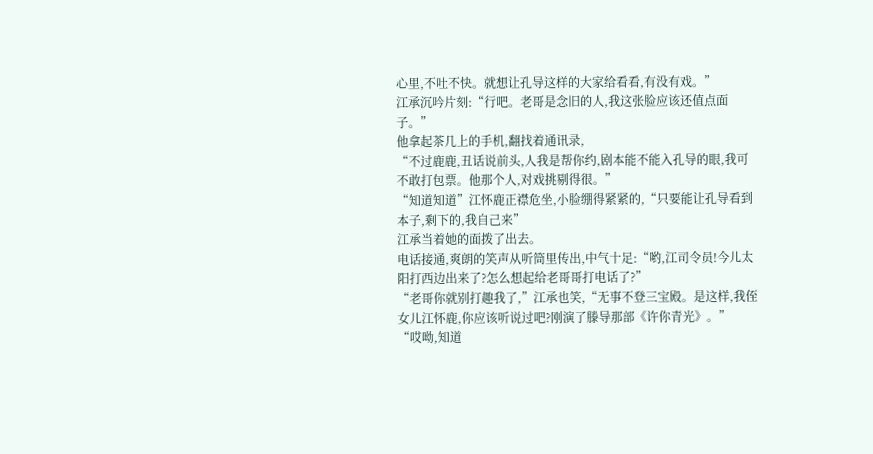心里,不吐不快。就想让孔导这样的大家给看看,有没有戏。”
江承沉吟片刻:“行吧。老哥是念旧的人,我这张脸应该还值点面子。”
他拿起茶几上的手机,翻找着通讯录,
“不过鹿鹿,丑话说前头,人我是帮你约,剧本能不能入孔导的眼,我可不敢打包票。他那个人,对戏挑剔得很。”
“知道知道”江怀鹿正襟危坐,小脸绷得紧紧的,“只要能让孔导看到本子,剩下的,我自己来”
江承当着她的面拨了出去。
电话接通,爽朗的笑声从听筒里传出,中气十足:“哟,江司令员!今儿太阳打西边出来了?怎么想起给老哥哥打电话了?”
“老哥你就别打趣我了,”江承也笑,“无事不登三宝殿。是这样,我侄女儿江怀鹿,你应该听说过吧?刚演了滕导那部《许你青光》。”
“哎呦,知道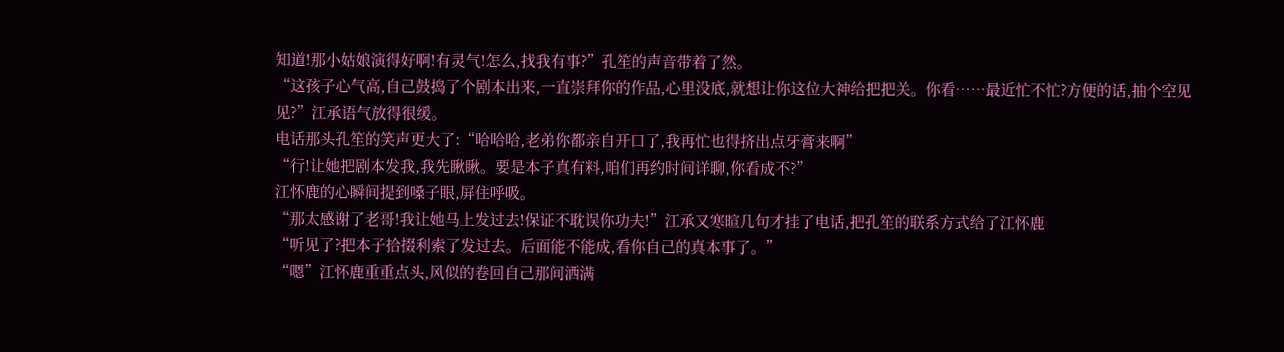知道!那小姑娘演得好啊!有灵气!怎么,找我有事?”孔笙的声音带着了然。
“这孩子心气高,自己鼓捣了个剧本出来,一直崇拜你的作品,心里没底,就想让你这位大神给把把关。你看……最近忙不忙?方便的话,抽个空见见?”江承语气放得很缓。
电话那头孔笙的笑声更大了:“哈哈哈,老弟你都亲自开口了,我再忙也得挤出点牙膏来啊”
“行!让她把剧本发我,我先瞅瞅。要是本子真有料,咱们再约时间详聊,你看成不?”
江怀鹿的心瞬间提到嗓子眼,屏住呼吸。
“那太感谢了老哥!我让她马上发过去!保证不耽误你功夫!”江承又寒暄几句才挂了电话,把孔笙的联系方式给了江怀鹿
“听见了?把本子拾掇利索了发过去。后面能不能成,看你自己的真本事了。”
“嗯”江怀鹿重重点头,风似的卷回自己那间洒满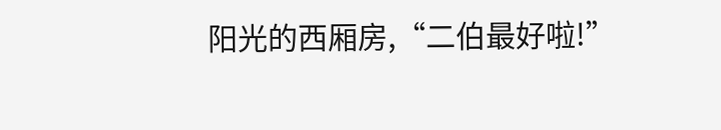阳光的西厢房,“二伯最好啦!”